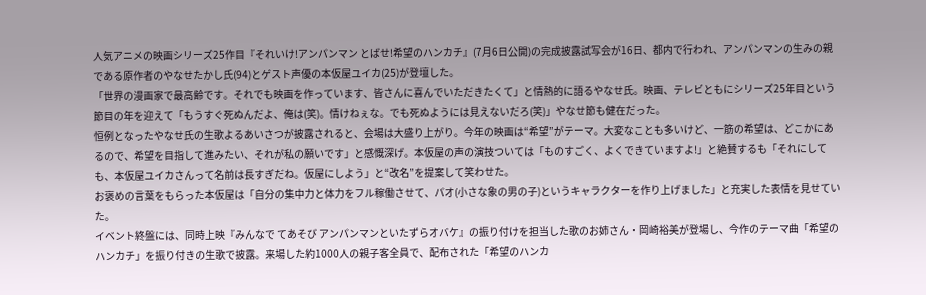人気アニメの映画シリーズ25作目『それいけ!アンパンマン とばせ!希望のハンカチ』(7月6日公開)の完成披露試写会が16日、都内で行われ、アンパンマンの生みの親である原作者のやなせたかし氏(94)とゲスト声優の本仮屋ユイカ(25)が登壇した。
「世界の漫画家で最高齢です。それでも映画を作っています、皆さんに喜んでいただきたくて」と情熱的に語るやなせ氏。映画、テレビともにシリーズ25年目という節目の年を迎えて「もうすぐ死ぬんだよ、俺は(笑)。情けねぇな。でも死ぬようには見えないだろ(笑)」やなせ節も健在だった。
恒例となったやなせ氏の生歌よるあいさつが披露されると、会場は大盛り上がり。今年の映画は“希望”がテーマ。大変なことも多いけど、一筋の希望は、どこかにあるので、希望を目指して進みたい、それが私の願いです」と感慨深げ。本仮屋の声の演技ついては「ものすごく、よくできていますよ!」と絶賛するも「それにしても、本仮屋ユイカさんって名前は長すぎだね。仮屋にしよう」と“改名”を提案して笑わせた。
お褒めの言葉をもらった本仮屋は「自分の集中力と体力をフル稼働させて、パオ(小さな象の男の子)というキャラクターを作り上げました」と充実した表情を見せていた。
イベント終盤には、同時上映『みんなで てあそび アンパンマンといたずらオバケ』の振り付けを担当した歌のお姉さん・岡崎裕美が登場し、今作のテーマ曲「希望のハンカチ」を振り付きの生歌で披露。来場した約1000人の親子客全員で、配布された「希望のハンカ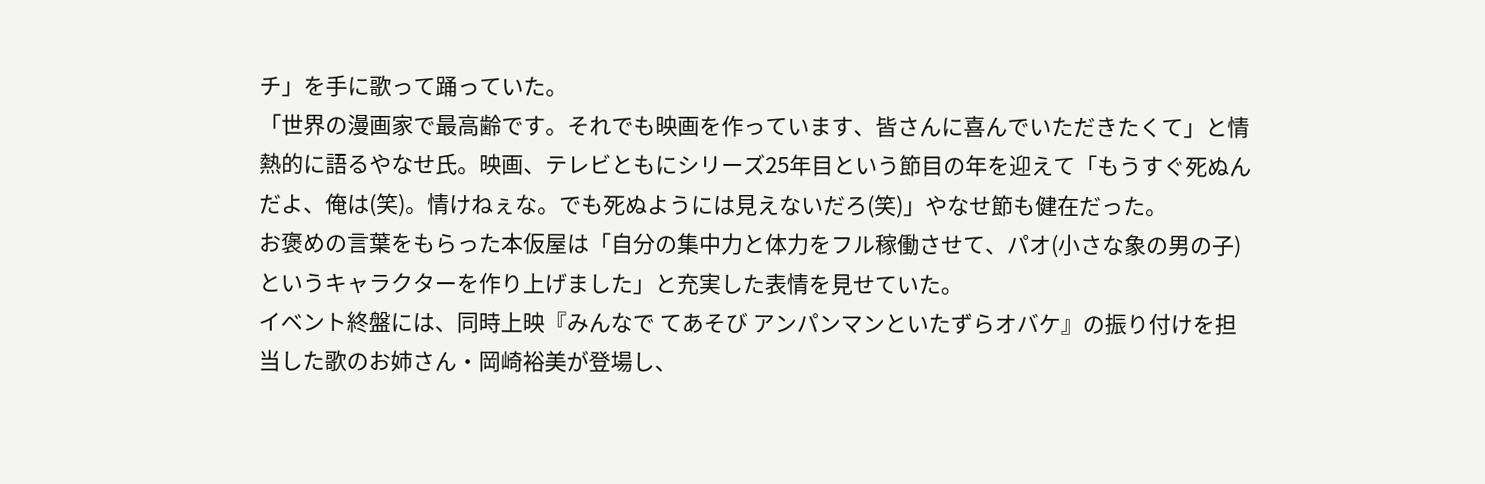チ」を手に歌って踊っていた。
「世界の漫画家で最高齢です。それでも映画を作っています、皆さんに喜んでいただきたくて」と情熱的に語るやなせ氏。映画、テレビともにシリーズ25年目という節目の年を迎えて「もうすぐ死ぬんだよ、俺は(笑)。情けねぇな。でも死ぬようには見えないだろ(笑)」やなせ節も健在だった。
お褒めの言葉をもらった本仮屋は「自分の集中力と体力をフル稼働させて、パオ(小さな象の男の子)というキャラクターを作り上げました」と充実した表情を見せていた。
イベント終盤には、同時上映『みんなで てあそび アンパンマンといたずらオバケ』の振り付けを担当した歌のお姉さん・岡崎裕美が登場し、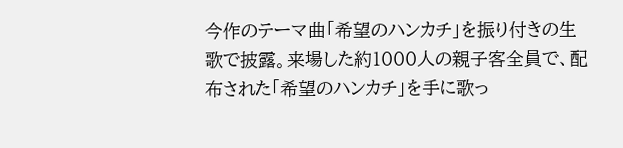今作のテーマ曲「希望のハンカチ」を振り付きの生歌で披露。来場した約1000人の親子客全員で、配布された「希望のハンカチ」を手に歌っ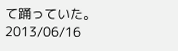て踊っていた。
2013/06/16